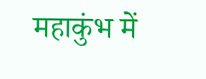महाकुंभ में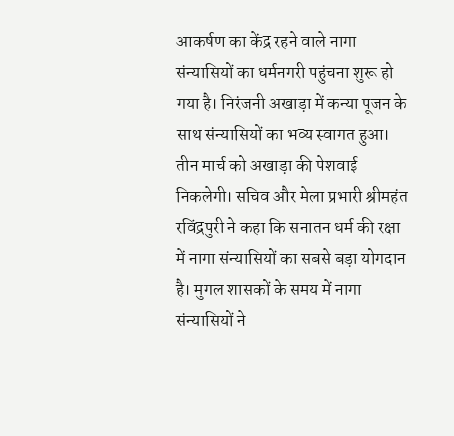आकर्षण का केंद्र रहने वाले नागा संन्यासियों का धर्मनगरी पहुंचना शुरू हो गया है। निरंजनी अखाड़ा में कन्या पूजन के साथ संन्यासियों का भव्य स्वागत हुआ। तीन मार्च को अखाड़ा की पेशवाई निकलेगी। सचिव और मेला प्रभारी श्रीमहंत रविंद्रपुरी ने कहा कि सनातन धर्म की रक्षा में नागा संन्यासियों का सबसे बड़ा योगदान है। मुगल शासकों के समय में नागा संन्यासियों ने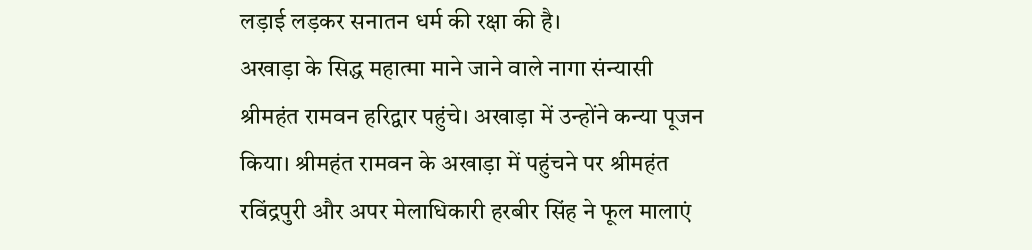लड़ाई लड़कर सनातन धर्म की रक्षा की है।
अखाड़ा के सिद्ध महात्मा माने जाने वाले नागा संन्यासी श्रीमहंत रामवन हरिद्वार पहुंचे। अखाड़ा में उन्होंने कन्या पूजन किया। श्रीमहंत रामवन के अखाड़ा में पहुंचने पर श्रीमहंत रविंद्रपुरी और अपर मेलाधिकारी हरबीर सिंह ने फूल मालाएं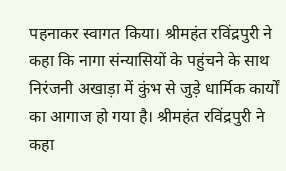पहनाकर स्वागत किया। श्रीमहंत रविंद्रपुरी ने कहा कि नागा संन्यासियों के पहुंचने के साथ निरंजनी अखाड़ा में कुंभ से जुड़े धार्मिक कार्यों का आगाज हो गया है। श्रीमहंत रविंद्रपुरी ने कहा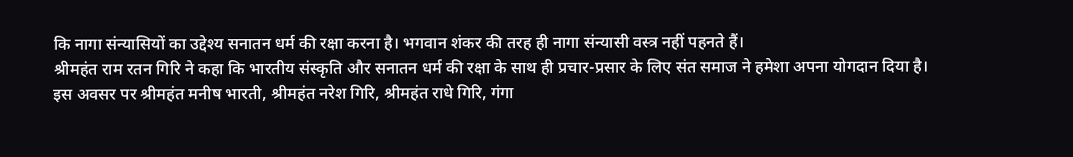कि नागा संन्यासियों का उद्देश्य सनातन धर्म की रक्षा करना है। भगवान शंकर की तरह ही नागा संन्यासी वस्त्र नहीं पहनते हैं।
श्रीमहंत राम रतन गिरि ने कहा कि भारतीय संस्कृति और सनातन धर्म की रक्षा के साथ ही प्रचार-प्रसार के लिए संत समाज ने हमेशा अपना योगदान दिया है। इस अवसर पर श्रीमहंत मनीष भारती, श्रीमहंत नरेश गिरि, श्रीमहंत राधे गिरि, गंगा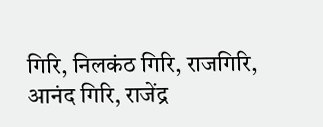गिरि, निलकंठ गिरि, राजगिरि, आनंद गिरि, राजेंद्र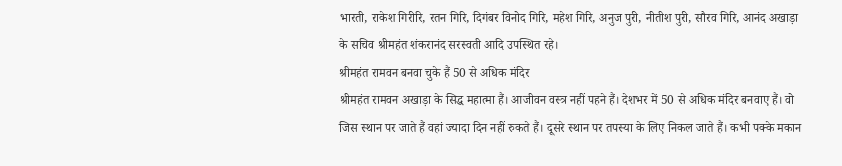भारती, राकेश गिरीरि, रतन गिरि, दिगंबर विनोद गिरि, महेश गिरि, अनुज पुरी, नीतीश पुरी, सौरव गिरि, आनंद अखाड़ा के सचिव श्रीमहंत शंकरानंद सरस्वती आदि उपस्थित रहे।
श्रीमहंत रामवन बनवा चुके हैं 50 से अधिक मंदिर
श्रीमहंत रामवन अखाड़ा के सिद्ध महात्मा हैं। आजीवन वस्त्र नहीं पहने हैं। देशभर में 50 से अधिक मंदिर बनवाए हैं। वो जिस स्थान पर जाते हैं वहां ज्यादा दिन नहीं रुकते हैं। दूसरे स्थान पर तपस्या के लिए निकल जाते हैं। कभी पक्के मकान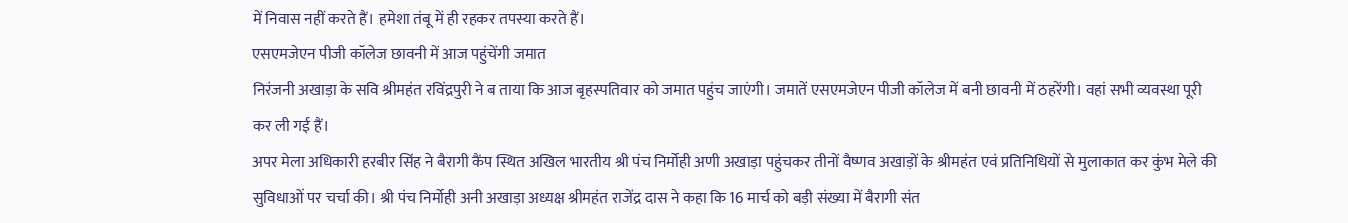में निवास नहीं करते हैं। हमेशा तंबू में ही रहकर तपस्या करते हैं।
एसएमजेएन पीजी कॉलेज छावनी में आज पहुंचेंगी जमात
निरंजनी अखाड़ा के सवि श्रीमहंत रविंद्रपुरी ने ब ताया कि आज बृहस्पतिवार को जमात पहुंच जाएंगी। जमातें एसएमजेएन पीजी कॉलेज में बनी छावनी में ठहरेंगी। वहां सभी व्यवस्था पूरी कर ली गई हैं।
अपर मेला अधिकारी हरबीर सिंह ने बैरागी कैंप स्थित अखिल भारतीय श्री पंच निर्मोही अणी अखाड़ा पहुंचकर तीनों वैष्णव अखाड़ों के श्रीमहंत एवं प्रतिनिधियों से मुलाकात कर कुंभ मेले की सुविधाओं पर चर्चा की। श्री पंच निर्मोही अनी अखाड़ा अध्यक्ष श्रीमहंत राजेंद्र दास ने कहा कि 16 मार्च को बड़ी संख्या में बैरागी संत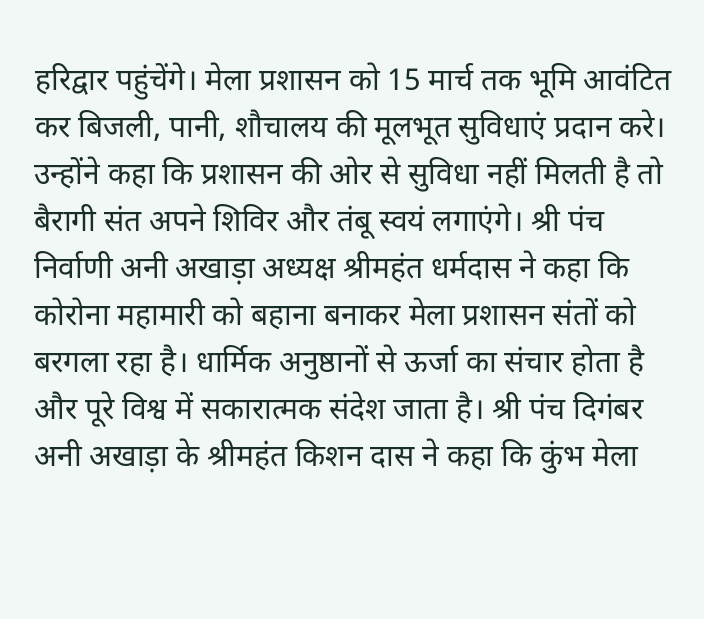हरिद्वार पहुंचेंगे। मेला प्रशासन को 15 मार्च तक भूमि आवंटित कर बिजली, पानी, शौचालय की मूलभूत सुविधाएं प्रदान करे।
उन्होंने कहा कि प्रशासन की ओर से सुविधा नहीं मिलती है तो बैरागी संत अपने शिविर और तंबू स्वयं लगाएंगे। श्री पंच निर्वाणी अनी अखाड़ा अध्यक्ष श्रीमहंत धर्मदास ने कहा कि कोरोना महामारी को बहाना बनाकर मेला प्रशासन संतों को बरगला रहा है। धार्मिक अनुष्ठानों से ऊर्जा का संचार होता है और पूरे विश्व में सकारात्मक संदेश जाता है। श्री पंच दिगंबर अनी अखाड़ा के श्रीमहंत किशन दास ने कहा कि कुंभ मेला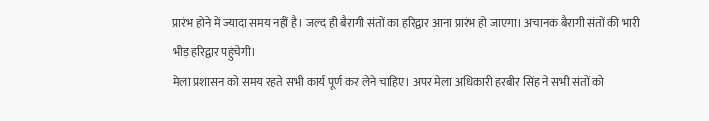प्रारंभ होने में ज्यादा समय नहीं है। जल्द ही बैरागी संतों का हरिद्वार आना प्रारंभ हो जाएगा। अचानक बैरागी संतों की भारी भीड़ हरिद्वार पहुंचेगी।
मेला प्रशासन को समय रहते सभी कार्य पूर्ण कर लेने चाहिए। अपर मेला अधिकारी हरबीर सिंह ने सभी संतों को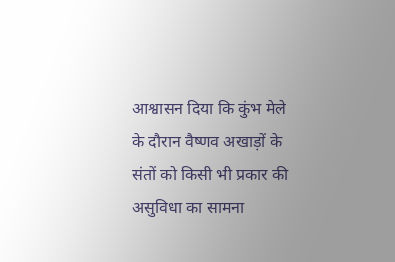आश्वासन दिया कि कुंभ मेले के दौरान वैष्णव अखाड़ों के संतों को किसी भी प्रकार की असुविधा का सामना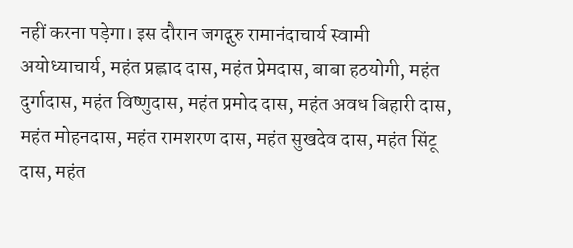नहीं करना पड़ेगा। इस दौरान जगद्गुरु रामानंदाचार्य स्वामी अयोध्याचार्य, महंत प्रह्लाद दास, महंत प्रेमदास, बाबा हठयोगी, महंत दुर्गादास, महंत विष्णुदास, महंत प्रमोद दास, महंत अवध बिहारी दास, महंत मोहनदास, महंत रामशरण दास, महंत सुखदेव दास, महंत सिंटू दास, महंत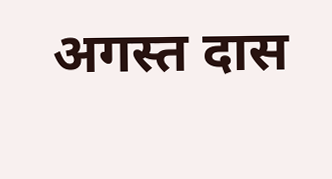अगस्त दास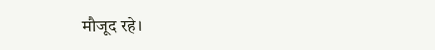मौजूद रहे।